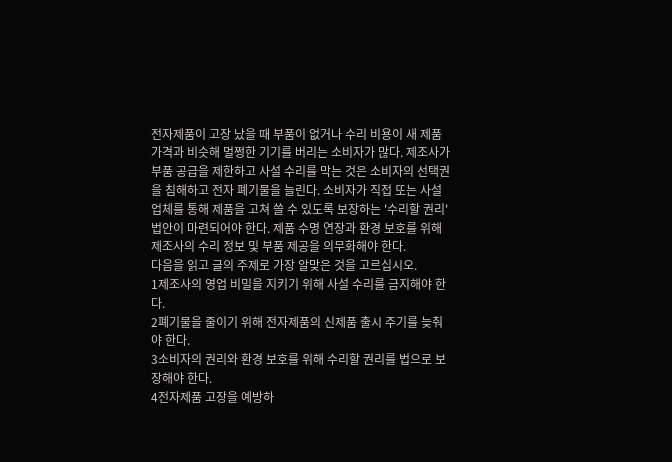전자제품이 고장 났을 때 부품이 없거나 수리 비용이 새 제품 가격과 비슷해 멀쩡한 기기를 버리는 소비자가 많다. 제조사가 부품 공급을 제한하고 사설 수리를 막는 것은 소비자의 선택권을 침해하고 전자 폐기물을 늘린다. 소비자가 직접 또는 사설 업체를 통해 제품을 고쳐 쓸 수 있도록 보장하는 '수리할 권리' 법안이 마련되어야 한다. 제품 수명 연장과 환경 보호를 위해 제조사의 수리 정보 및 부품 제공을 의무화해야 한다.
다음을 읽고 글의 주제로 가장 알맞은 것을 고르십시오.
1제조사의 영업 비밀을 지키기 위해 사설 수리를 금지해야 한다.
2폐기물을 줄이기 위해 전자제품의 신제품 출시 주기를 늦춰야 한다.
3소비자의 권리와 환경 보호를 위해 수리할 권리를 법으로 보장해야 한다.
4전자제품 고장을 예방하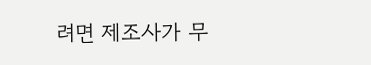려면 제조사가 무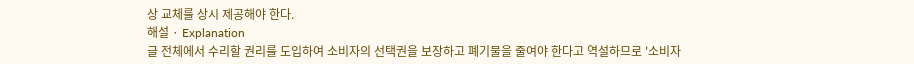상 교체를 상시 제공해야 한다.
해설 · Explanation
글 전체에서 수리할 권리를 도입하여 소비자의 선택권을 보장하고 폐기물을 줄여야 한다고 역설하므로 '소비자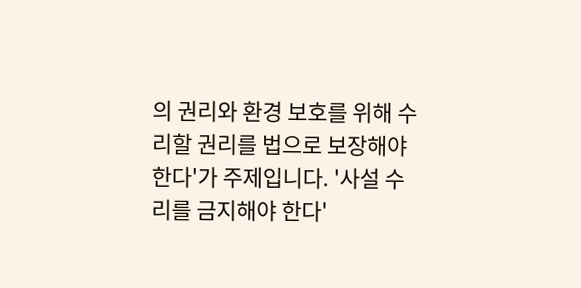의 권리와 환경 보호를 위해 수리할 권리를 법으로 보장해야 한다'가 주제입니다. '사설 수리를 금지해야 한다'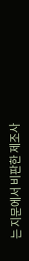는 지문에서 비판한 제조사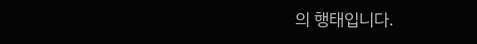의 행태입니다.